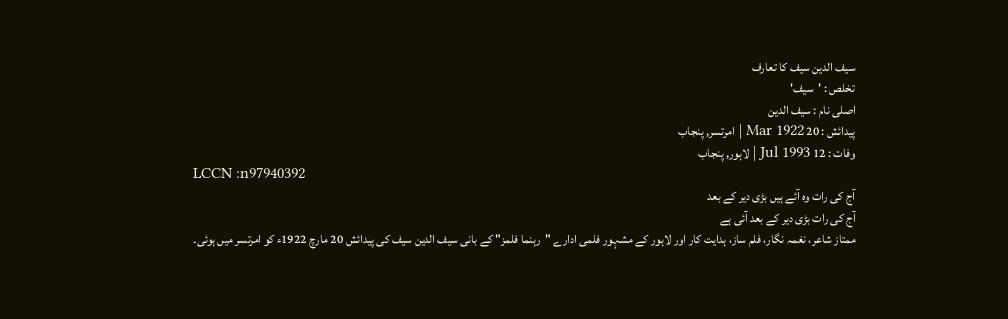سیف الدین سیف کا تعارف
تخلص : 'سیف'
اصلی نام : سیف الدین
پیدائش : 20 Mar 1922 | امرتسر, پنجاب
وفات : 12 Jul 1993 | لاہور, پنجاب
LCCN :n97940392
آج کی رات وہ آئے ہیں بڑی دیر کے بعد
آج کی رات بڑی دیر کے بعد آئی ہے
ممتاز شاعر، نغمہ نگار، فلم ساز، ہدایت کار اور لاہور کے مشہور فلمی ادارے "رہنما فلمز" کے بانی سیف الدین سیف کی پیدائش 20 مارچ 1922ء کو امرتسر میں ہوئی۔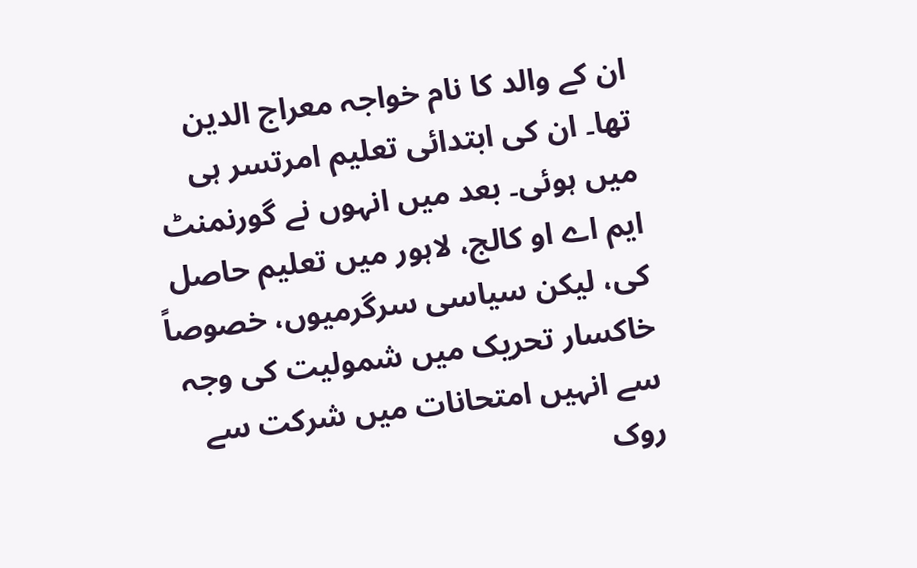ان کے والد کا نام خواجہ معراج الدین تھا۔ ان کی ابتدائی تعلیم امرتسر ہی میں ہوئی۔ بعد میں انہوں نے گورنمنٹ ایم اے او کالج، لاہور میں تعلیم حاصل کی، لیکن سیاسی سرگرمیوں، خصوصاً خاکسار تحریک میں شمولیت کی وجہ سے انہیں امتحانات میں شرکت سے روک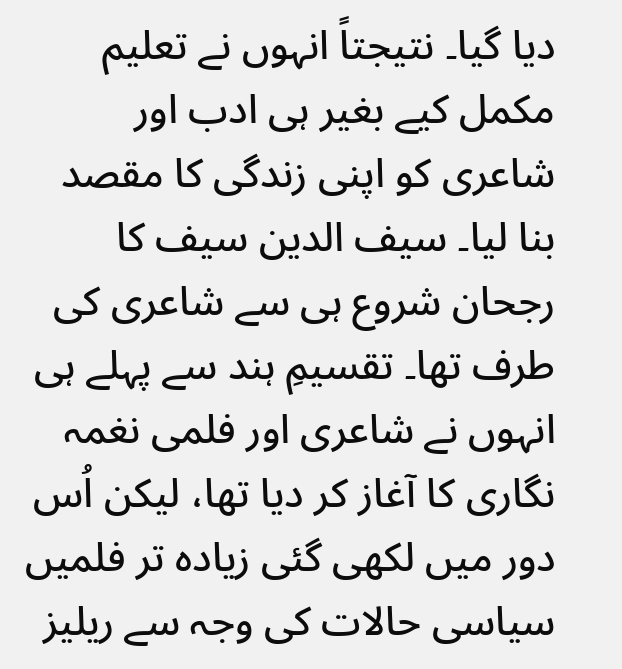دیا گیا۔ نتیجتاً انہوں نے تعلیم مکمل کیے بغیر ہی ادب اور شاعری کو اپنی زندگی کا مقصد بنا لیا۔ سیف الدین سیف کا رجحان شروع ہی سے شاعری کی طرف تھا۔ تقسیمِ ہند سے پہلے ہی انہوں نے شاعری اور فلمی نغمہ نگاری کا آغاز کر دیا تھا، لیکن اُس دور میں لکھی گئی زیادہ تر فلمیں سیاسی حالات کی وجہ سے ریلیز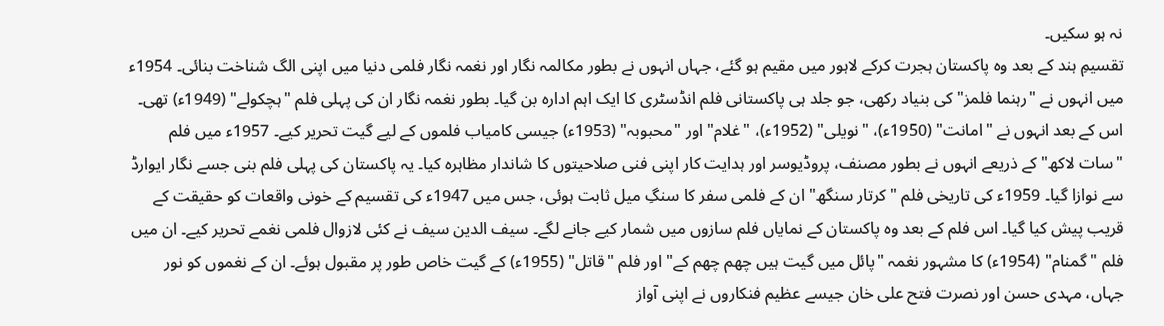نہ ہو سکیں۔
تقسیمِ ہند کے بعد وہ پاکستان ہجرت کرکے لاہور میں مقیم ہو گئے، جہاں انہوں نے بطور مکالمہ نگار اور نغمہ نگار فلمی دنیا میں اپنی الگ شناخت بنائی۔ 1954ء میں انہوں نے "رہنما فلمز" کی بنیاد رکھی، جو جلد ہی پاکستانی فلم انڈسٹری کا ایک اہم ادارہ بن گیا۔ بطور نغمہ نگار ان کی پہلی فلم "ہچکولے" (1949ء) تھی۔ اس کے بعد انہوں نے "امانت" (1950ء)، "نویلی" (1952ء)، "غلام" اور "محبوبہ" (1953ء) جیسی کامیاب فلموں کے لیے گیت تحریر کیے۔ 1957ء میں فلم "سات لاکھ" کے ذریعے انہوں نے بطور مصنف، پروڈیوسر اور ہدایت کار اپنی فنی صلاحیتوں کا شاندار مظاہرہ کیا۔ یہ پاکستان کی پہلی فلم بنی جسے نگار ایوارڈ سے نوازا گیا۔ 1959ء کی تاریخی فلم "کرتار سنگھ" ان کے فلمی سفر کا سنگِ میل ثابت ہوئی، جس میں 1947ء کی تقسیم کے خونی واقعات کو حقیقت کے قریب پیش کیا گیا۔ اس فلم کے بعد وہ پاکستان کے نمایاں فلم سازوں میں شمار کیے جانے لگے۔ سیف الدین سیف نے کئی لازوال فلمی نغمے تحریر کیے۔ ان میں فلم "گمنام" (1954ء) کا مشہور نغمہ "پائل میں گیت ہیں چھم چھم کے" اور فلم "قاتل" (1955ء) کے گیت خاص طور پر مقبول ہوئے۔ ان کے نغموں کو نور جہاں، مہدی حسن اور نصرت فتح علی خان جیسے عظیم فنکاروں نے اپنی آواز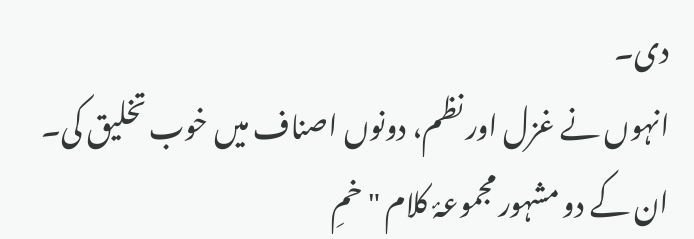دی۔
انہوں نے غزل اور نظم، دونوں اصناف میں خوب تخلیق کی۔ ان کے دو مشہور مجموعۂ کلام "خمِ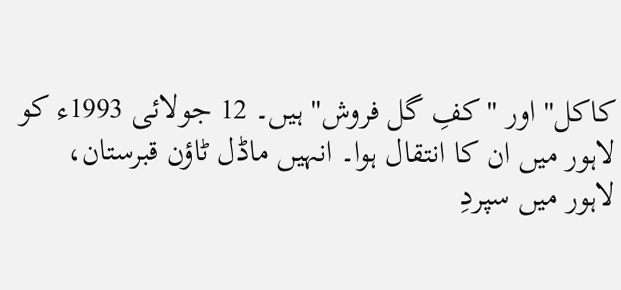کاکل" اور "کفِ گل فروش" ہیں۔ 12 جولائی 1993ء کو لاہور میں ان کا انتقال ہوا۔ انہیں ماڈل ٹاؤن قبرستان، لاہور میں سپردِ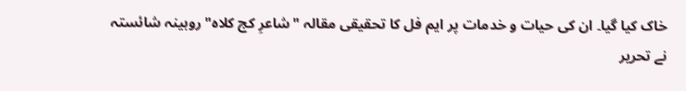خاک کیا گیا۔ ان کی حیات و خدمات پر ایم فل کا تحقیقی مقالہ "شاعرِ کج کلاہ" روبینہ شائستہ نے تحریر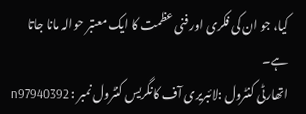کیا، جو ان کی فکری اور فنی عظمت کا ایک معتبر حوالہ مانا جاتا ہے۔
اتھارٹی کنٹرول :لائبریری آف کانگریس کنٹرول نمبر : n97940392